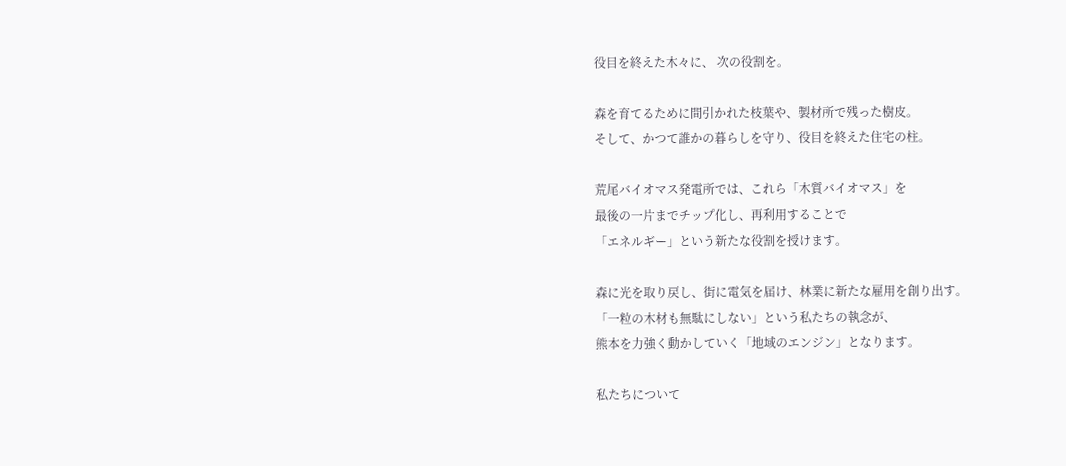役目を終えた木々に、 次の役割を。

森を育てるために間引かれた枝葉や、製材所で残った樹皮。
そして、かつて誰かの暮らしを守り、役目を終えた住宅の柱。

荒尾バイオマス発電所では、これら「木質バイオマス」を
最後の一片までチップ化し、再利用することで
「エネルギー」という新たな役割を授けます。

森に光を取り戻し、街に電気を届け、林業に新たな雇用を創り出す。
「一粒の木材も無駄にしない」という私たちの執念が、
熊本を力強く動かしていく「地域のエンジン」となります。

私たちについて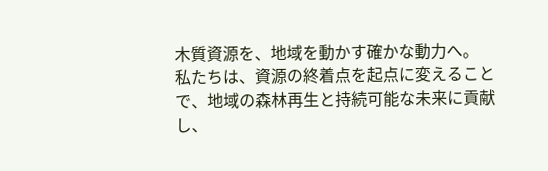木質資源を、地域を動かす確かな動力へ。
私たちは、資源の終着点を起点に変えることで、地域の森林再生と持続可能な未来に貢献し、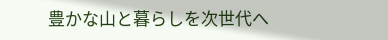豊かな山と暮らしを次世代へ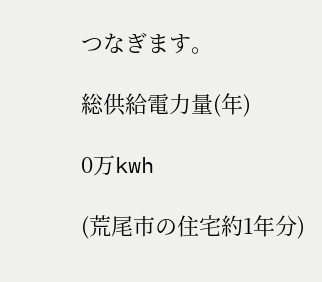つなぎます。

総供給電力量(年)

0万kwh

(荒尾市の住宅約1年分)